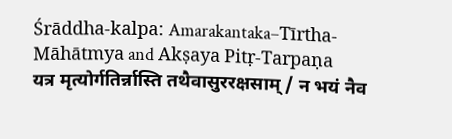Śrāddha-kalpa: Amarakantaka–Tīrtha-Māhātmya and Akṣaya Pitṛ-Tarpaṇa
यत्र मृत्योर्गतिर्न्नास्ति तथैवासुररक्षसाम् / न भयं नैव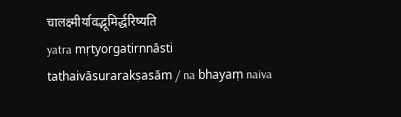चालक्ष्मीर्यावद्भूमिर्द्धरिष्यति
yatra mṛtyorgatirnnāsti tathaivāsurarakṣasām / na bhayaṃ naiva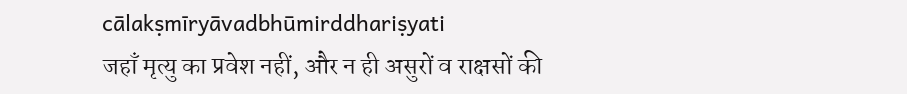cālakṣmīryāvadbhūmirddhariṣyati
जहाँ मृत्यु का प्रवेश नहीं, और न ही असुरों व राक्षसों की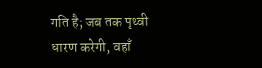गति है; जब तक पृथ्वी धारण करेगी, वहाँ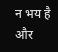न भय है और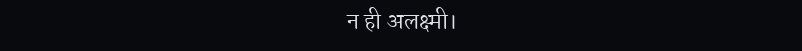न ही अलक्ष्मी।